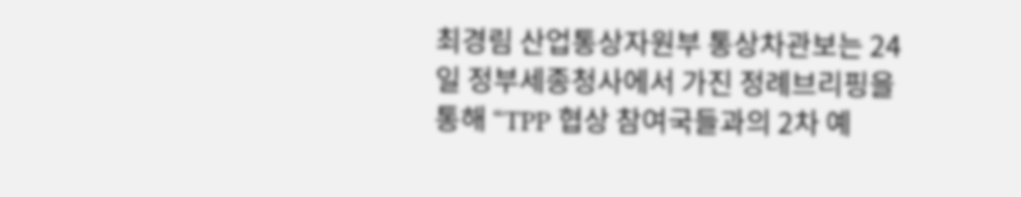최경림 산업통상자원부 통상차관보는 24일 정부세종청사에서 가진 정례브리핑을 통해 “TPP 협상 참여국들과의 2차 예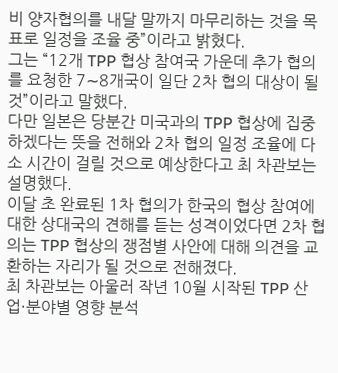비 양자협의를 내달 말까지 마무리하는 것을 목표로 일정을 조율 중”이라고 밝혔다.
그는 “12개 TPP 협상 참여국 가운데 추가 협의를 요청한 7∼8개국이 일단 2차 협의 대상이 될 것”이라고 말했다.
다만 일본은 당분간 미국과의 TPP 협상에 집중하겠다는 뜻을 전해와 2차 협의 일정 조율에 다소 시간이 걸릴 것으로 예상한다고 최 차관보는 설명했다.
이달 초 완료된 1차 협의가 한국의 협상 참여에 대한 상대국의 견해를 듣는 성격이었다면 2차 협의는 TPP 협상의 쟁점별 사안에 대해 의견을 교환하는 자리가 될 것으로 전해졌다.
최 차관보는 아울러 작년 10월 시작된 TPP 산업·분야별 영향 분석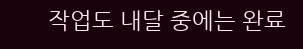작업도 내달 중에는 완료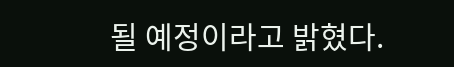될 예정이라고 밝혔다.